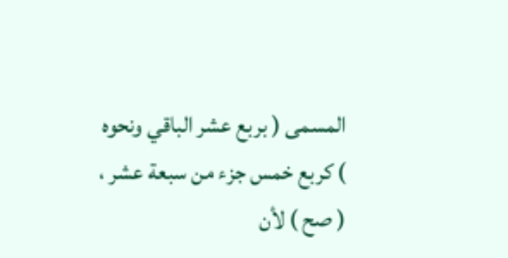المسمى ( بربع عشر الباقي ونحوه ) كربع خمس جزء من سبعة عشر ، ( صح ) لأن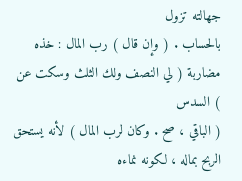جهالته تزول
بالحساب . ( وإن قال ) رب المال : خذه مضاربة ( لي النصف ولك الثلث وسكت عن ) السدس
( الباقي ، صح . وكان لرب المال ) لأنه يستحق الربح بماله ، لكونه نماءه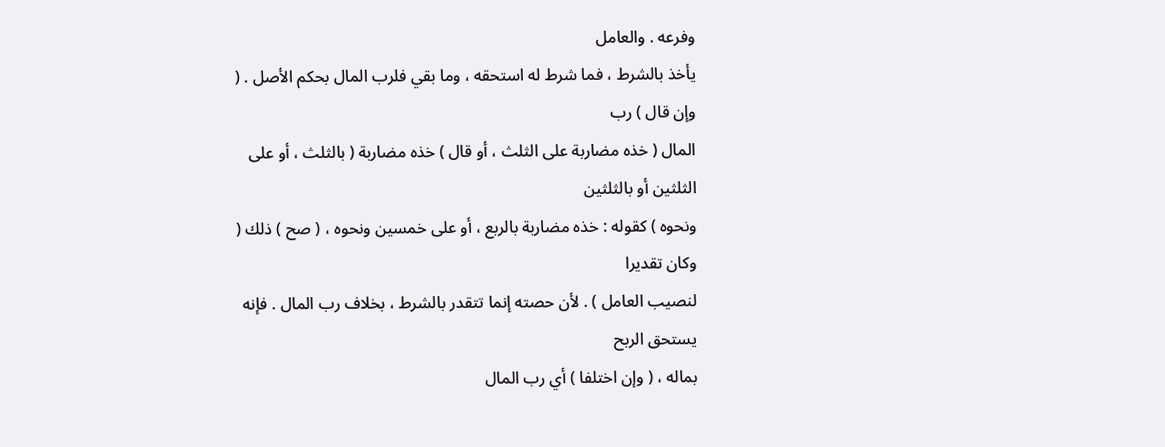وفرعه . والعامل
يأخذ بالشرط ، فما شرط له استحقه ، وما بقي فلرب المال بحكم الأصل . ( وإن قال ) رب
المال ( خذه مضاربة على الثلث ، أو قال ) خذه مضاربة ( بالثلث ، أو على الثلثين أو بالثلثين
ونحوه ) كقوله : خذه مضاربة بالربع ، أو على خمسين ونحوه ، ( صح ) ذلك ( وكان تقديرا
لنصيب العامل ) . لأن حصته إنما تتقدر بالشرط ، بخلاف رب المال . فإنه يستحق الربح
بماله ، ( وإن اختلفا ) أي رب المال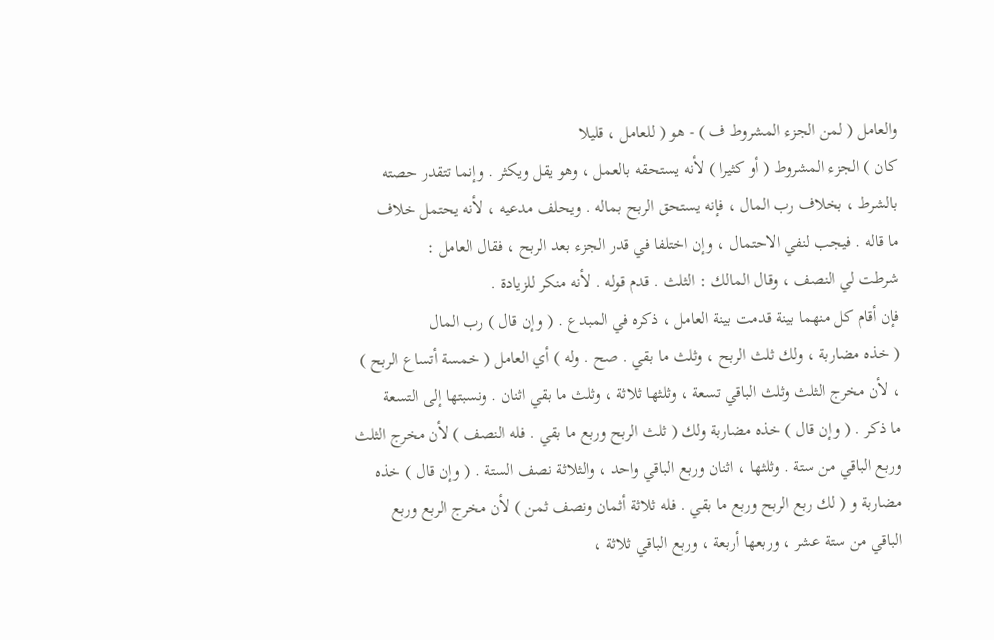والعامل ( لمن الجزء المشروط ف ) - هو ( للعامل ، قليلا
كان ) الجزء المشروط ( أو كثيرا ) لأنه يستحقه بالعمل ، وهو يقل ويكثر . وإنما تتقدر حصته
بالشرط ، بخلاف رب المال ، فإنه يستحق الربح بماله . ويحلف مدعيه ، لأنه يحتمل خلاف
ما قاله . فيجب لنفي الاحتمال ، وإن اختلفا في قدر الجزء بعد الربح ، فقال العامل :
شرطت لي النصف ، وقال المالك : الثلث . قدم قوله . لأنه منكر للزيادة .
فإن أقام كل منهما بينة قدمت بينة العامل ، ذكره في المبدع . ( وإن قال ) رب المال
( خذه مضاربة ، ولك ثلث الربح ، وثلث ما بقي . صح . وله ) أي العامل ( خمسة أتساع الربح )
، لأن مخرج الثلث وثلث الباقي تسعة ، وثلثها ثلاثة ، وثلث ما بقي اثنان . ونسبتها إلى التسعة
ما ذكر . ( وإن قال ) خذه مضاربة ولك ( ثلث الربح وربع ما بقي . فله النصف ) لأن مخرج الثلث
وربع الباقي من ستة . وثلثها ، اثنان وربع الباقي واحد ، والثلاثة نصف الستة . ( وإن قال ) خذه
مضاربة و ( لك ربع الربح وربع ما بقي . فله ثلاثة أثمان ونصف ثمن ) لأن مخرج الربع وربع
الباقي من ستة عشر ، وربعها أربعة ، وربع الباقي ثلاثة ،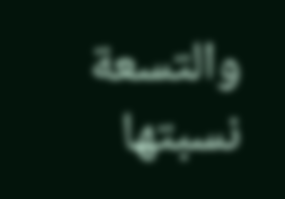والتسعة نسبتها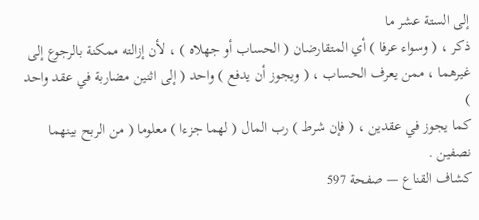إلى الستة عشر ما
ذكر ، ( وسواء عرفا ) أي المتقارضان ( الحساب أو جهلاه ) ، لأن إزالته ممكنة بالرجوع إلى
غيرهما ، ممن يعرف الحساب ، ( ويجوز أن يدفع ) واحد ( إلى اثنين مضاربة في عقد واحد )
كما يجوز في عقدين ، ( فإن شرط ) رب المال ( لهما جزءا ) معلوما ( من الربح بينهما نصفين .
كشاف القناع — صفحة 597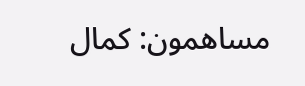مساهمون: كمال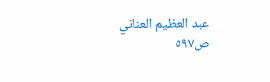عبد العظيم العناني
ص٥٩٧